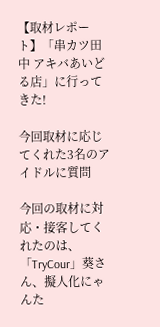【取材レポート】「串カツ田中 アキバあいどる店」に行ってきた!

今回取材に応じてくれた3名のアイドルに質問

今回の取材に対応・接客してくれたのは、「TryCour」葵さん、擬人化にゃんた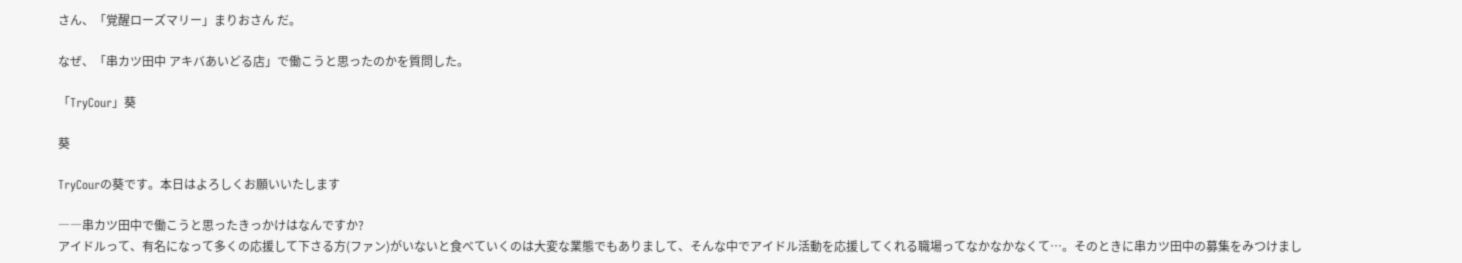さん、「覚醒ローズマリー」まりおさん だ。

なぜ、「串カツ田中 アキバあいどる店」で働こうと思ったのかを質問した。

「TryCour」葵

葵

TryCourの葵です。本日はよろしくお願いいたします

――串カツ田中で働こうと思ったきっかけはなんですか?
アイドルって、有名になって多くの応援して下さる方(ファン)がいないと食べていくのは大変な業態でもありまして、そんな中でアイドル活動を応援してくれる職場ってなかなかなくて…。そのときに串カツ田中の募集をみつけまし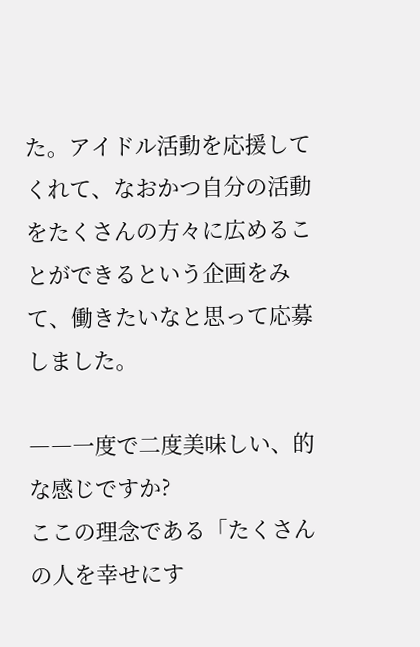た。アイドル活動を応援してくれて、なおかつ自分の活動をたくさんの方々に広めることができるという企画をみて、働きたいなと思って応募しました。

――一度で二度美味しい、的な感じですか?
ここの理念である「たくさんの人を幸せにす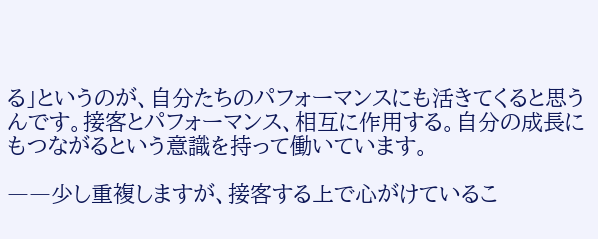る」というのが、自分たちのパフォーマンスにも活きてくると思うんです。接客とパフォーマンス、相互に作用する。自分の成長にもつながるという意識を持って働いています。

――少し重複しますが、接客する上で心がけているこ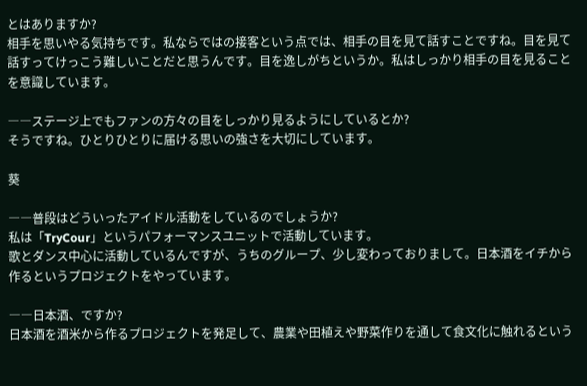とはありますか?
相手を思いやる気持ちです。私ならではの接客という点では、相手の目を見て話すことですね。目を見て話すってけっこう難しいことだと思うんです。目を逸しがちというか。私はしっかり相手の目を見ることを意識しています。

――ステージ上でもファンの方々の目をしっかり見るようにしているとか?
そうですね。ひとりひとりに届ける思いの強さを大切にしています。

葵

――普段はどういったアイドル活動をしているのでしょうか?
私は「TryCour」というパフォーマンスユニットで活動しています。
歌とダンス中心に活動しているんですが、うちのグループ、少し変わっておりまして。日本酒をイチから作るというプロジェクトをやっています。

――日本酒、ですか?
日本酒を酒米から作るプロジェクトを発足して、農業や田植えや野菜作りを通して食文化に触れるという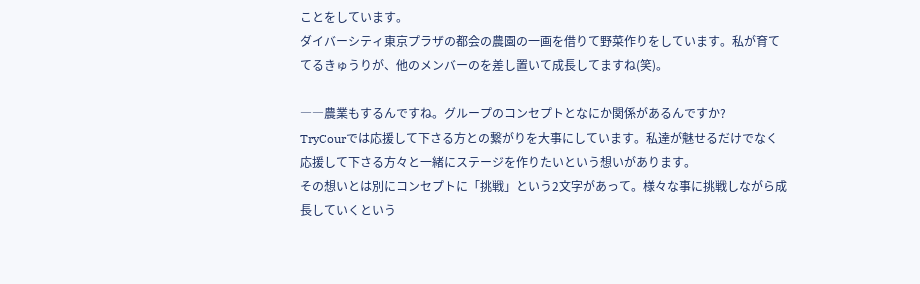ことをしています。
ダイバーシティ東京プラザの都会の農園の一画を借りて野菜作りをしています。私が育ててるきゅうりが、他のメンバーのを差し置いて成長してますね(笑)。

――農業もするんですね。グループのコンセプトとなにか関係があるんですか?
TryCourでは応援して下さる方との繋がりを大事にしています。私達が魅せるだけでなく応援して下さる方々と一緒にステージを作りたいという想いがあります。
その想いとは別にコンセプトに「挑戦」という2文字があって。様々な事に挑戦しながら成長していくという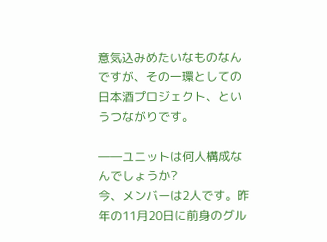意気込みめたいなものなんですが、その一環としての日本酒プロジェクト、というつながりです。

――ユニットは何人構成なんでしょうか?
今、メンバーは2人です。昨年の11月20日に前身のグル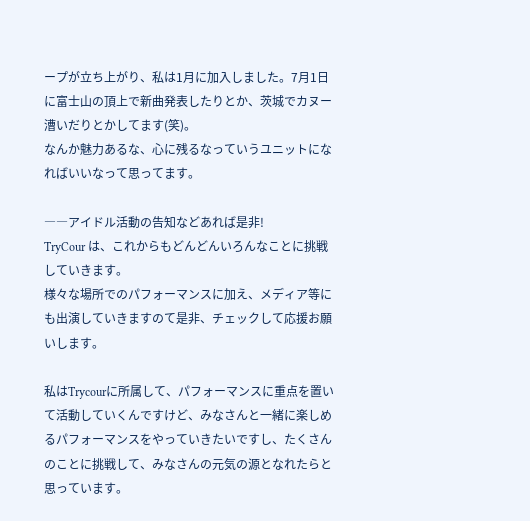ープが立ち上がり、私は1月に加入しました。7月1日に富士山の頂上で新曲発表したりとか、茨城でカヌー漕いだりとかしてます(笑)。
なんか魅力あるな、心に残るなっていうユニットになればいいなって思ってます。

――アイドル活動の告知などあれば是非!
TryCour は、これからもどんどんいろんなことに挑戦していきます。
様々な場所でのパフォーマンスに加え、メディア等にも出演していきますのて是非、チェックして応援お願いします。

私はTrycourに所属して、パフォーマンスに重点を置いて活動していくんですけど、みなさんと一緒に楽しめるパフォーマンスをやっていきたいですし、たくさんのことに挑戦して、みなさんの元気の源となれたらと思っています。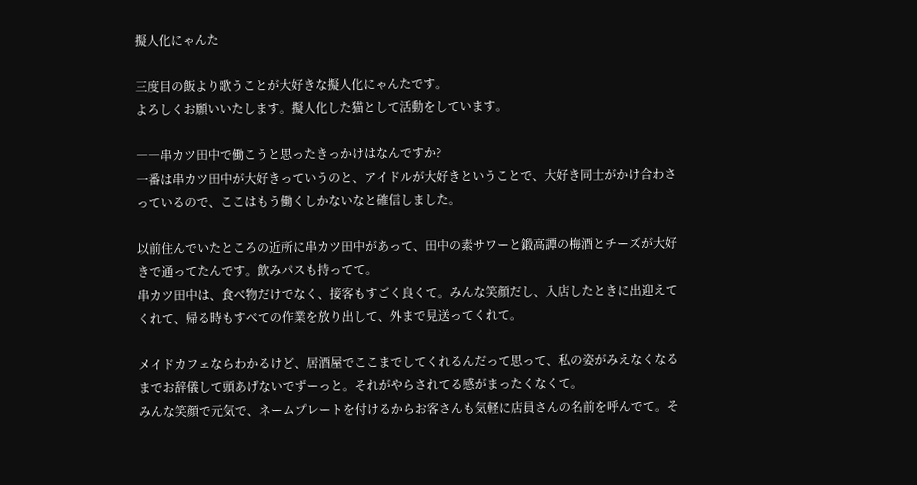擬人化にゃんた

三度目の飯より歌うことが大好きな擬人化にゃんたです。
よろしくお願いいたします。擬人化した猫として活動をしています。

――串カツ田中で働こうと思ったきっかけはなんですか?
一番は串カツ田中が大好きっていうのと、アイドルが大好きということで、大好き同士がかけ合わさっているので、ここはもう働くしかないなと確信しました。

以前住んでいたところの近所に串カツ田中があって、田中の素サワーと鍛高譚の梅酒とチーズが大好きで通ってたんです。飲みパスも持ってて。
串カツ田中は、食べ物だけでなく、接客もすごく良くて。みんな笑顔だし、入店したときに出迎えてくれて、帰る時もすべての作業を放り出して、外まで見送ってくれて。

メイドカフェならわかるけど、居酒屋でここまでしてくれるんだって思って、私の姿がみえなくなるまでお辞儀して頭あげないでずーっと。それがやらされてる感がまったくなくて。
みんな笑顔で元気で、ネームプレートを付けるからお客さんも気軽に店員さんの名前を呼んでて。そ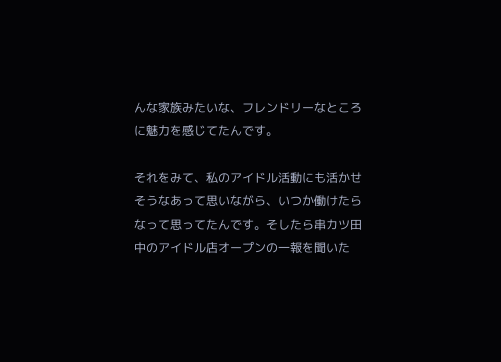んな家族みたいな、フレンドリーなところに魅力を感じてたんです。

それをみて、私のアイドル活動にも活かせそうなあって思いながら、いつか働けたらなって思ってたんです。そしたら串カツ田中のアイドル店オープンの一報を聞いた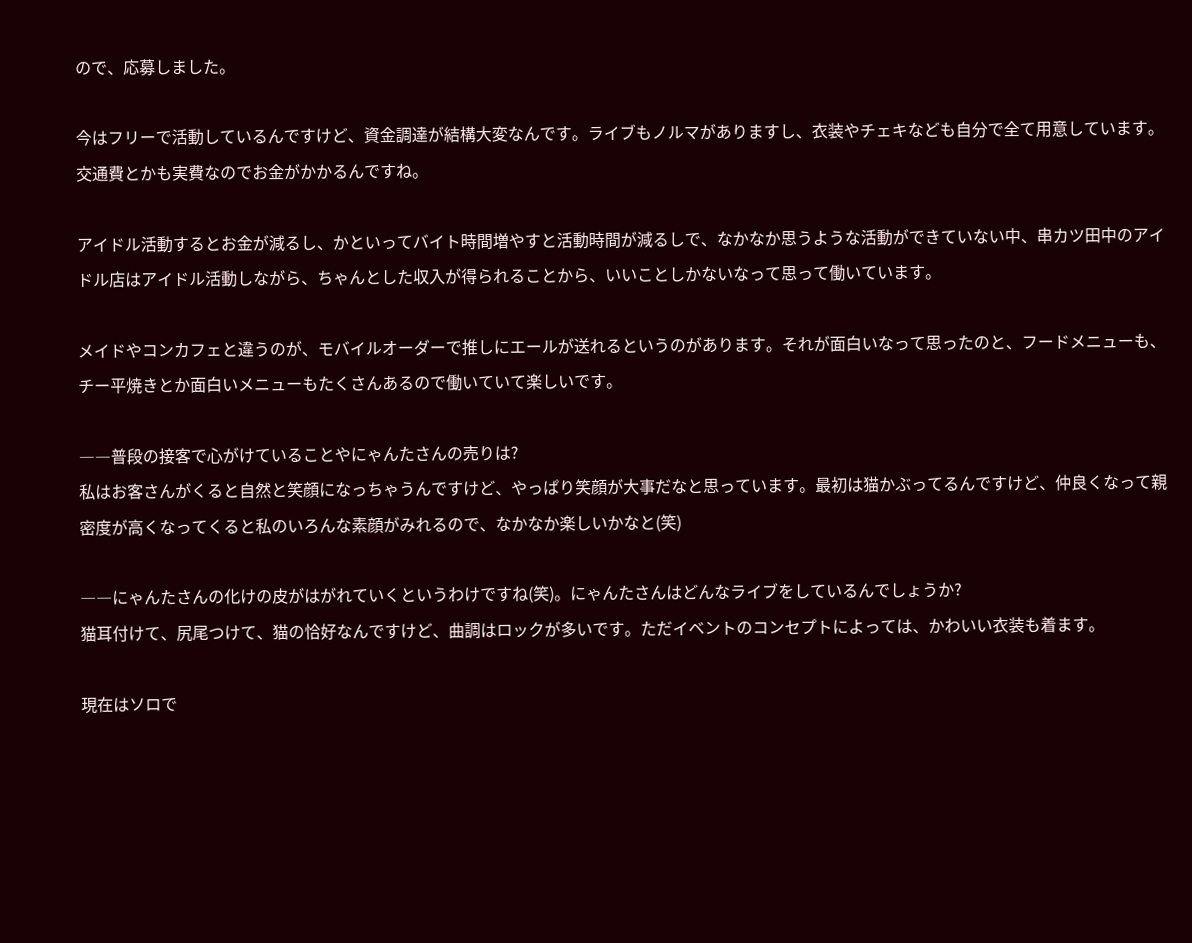ので、応募しました。

今はフリーで活動しているんですけど、資金調達が結構大変なんです。ライブもノルマがありますし、衣装やチェキなども自分で全て用意しています。交通費とかも実費なのでお金がかかるんですね。

アイドル活動するとお金が減るし、かといってバイト時間増やすと活動時間が減るしで、なかなか思うような活動ができていない中、串カツ田中のアイドル店はアイドル活動しながら、ちゃんとした収入が得られることから、いいことしかないなって思って働いています。

メイドやコンカフェと違うのが、モバイルオーダーで推しにエールが送れるというのがあります。それが面白いなって思ったのと、フードメニューも、チー平焼きとか面白いメニューもたくさんあるので働いていて楽しいです。

――普段の接客で心がけていることやにゃんたさんの売りは?
私はお客さんがくると自然と笑顔になっちゃうんですけど、やっぱり笑顔が大事だなと思っています。最初は猫かぶってるんですけど、仲良くなって親密度が高くなってくると私のいろんな素顔がみれるので、なかなか楽しいかなと(笑)

――にゃんたさんの化けの皮がはがれていくというわけですね(笑)。にゃんたさんはどんなライブをしているんでしょうか?
猫耳付けて、尻尾つけて、猫の恰好なんですけど、曲調はロックが多いです。ただイベントのコンセプトによっては、かわいい衣装も着ます。

現在はソロで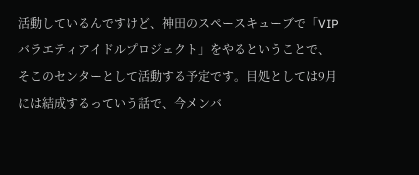活動しているんですけど、神田のスペースキューブで「VIPバラエティアイドルプロジェクト」をやるということで、そこのセンターとして活動する予定です。目処としては9月には結成するっていう話で、今メンバ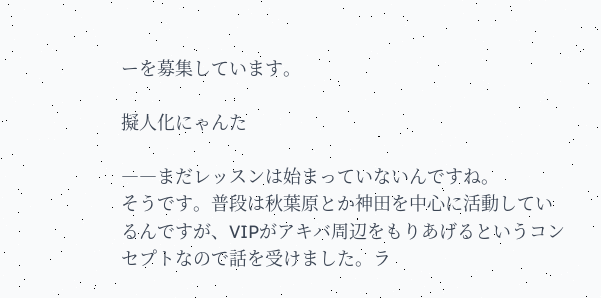ーを募集しています。

擬人化にゃんた

――まだレッスンは始まっていないんですね。
そうです。普段は秋葉原とか神田を中心に活動しているんですが、VIPがアキバ周辺をもりあげるというコンセプトなので話を受けました。ラ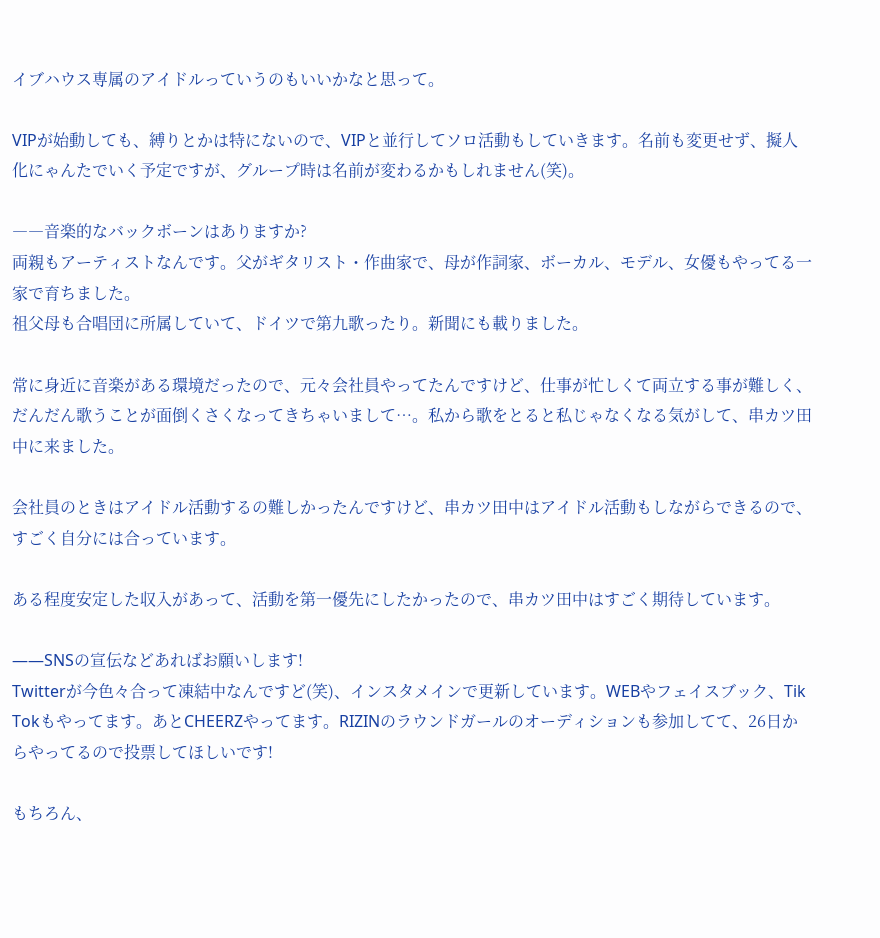イブハウス専属のアイドルっていうのもいいかなと思って。

VIPが始動しても、縛りとかは特にないので、VIPと並行してソロ活動もしていきます。名前も変更せず、擬人化にゃんたでいく予定ですが、グループ時は名前が変わるかもしれません(笑)。

――音楽的なバックボーンはありますか?
両親もアーティストなんです。父がギタリスト・作曲家で、母が作詞家、ボーカル、モデル、女優もやってる一家で育ちました。
祖父母も合唱団に所属していて、ドイツで第九歌ったり。新聞にも載りました。

常に身近に音楽がある環境だったので、元々会社員やってたんですけど、仕事が忙しくて両立する事が難しく、だんだん歌うことが面倒くさくなってきちゃいまして…。私から歌をとると私じゃなくなる気がして、串カツ田中に来ました。

会社員のときはアイドル活動するの難しかったんですけど、串カツ田中はアイドル活動もしながらできるので、すごく自分には合っています。

ある程度安定した収入があって、活動を第一優先にしたかったので、串カツ田中はすごく期待しています。

――SNSの宣伝などあればお願いします!
Twitterが今色々合って凍結中なんですど(笑)、インスタメインで更新しています。WEBやフェイスブック、Tik Tokもやってます。あとCHEERZやってます。RIZINのラウンドガールのオーディションも参加してて、26日からやってるので投票してほしいです!

もちろん、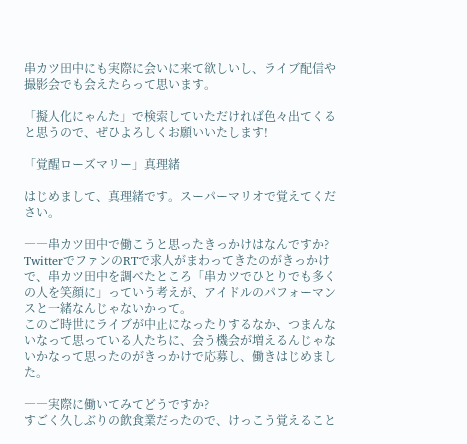串カツ田中にも実際に会いに来て欲しいし、ライブ配信や撮影会でも会えたらって思います。

「擬人化にゃんた」で検索していただければ色々出てくると思うので、ぜひよろしくお願いいたします!

「覚醒ローズマリー」真理緒

はじめまして、真理緒です。スーパーマリオで覚えてください。

――串カツ田中で働こうと思ったきっかけはなんですか?
TwitterでファンのRTで求人がまわってきたのがきっかけで、串カツ田中を調べたところ「串カツでひとりでも多くの人を笑顔に」っていう考えが、アイドルのパフォーマンスと一緒なんじゃないかって。
このご時世にライブが中止になったりするなか、つまんないなって思っている人たちに、会う機会が増えるんじゃないかなって思ったのがきっかけで応募し、働きはじめました。

――実際に働いてみてどうですか?
すごく久しぶりの飲食業だったので、けっこう覚えること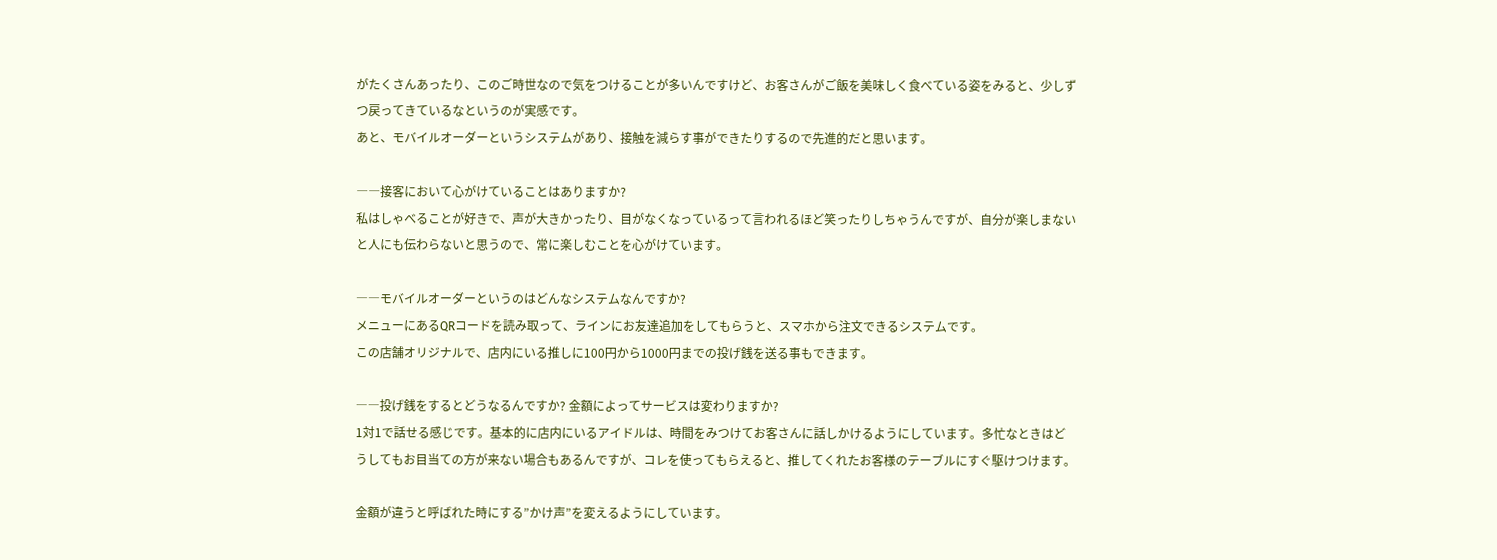がたくさんあったり、このご時世なので気をつけることが多いんですけど、お客さんがご飯を美味しく食べている姿をみると、少しずつ戻ってきているなというのが実感です。
あと、モバイルオーダーというシステムがあり、接触を減らす事ができたりするので先進的だと思います。

――接客において心がけていることはありますか?
私はしゃべることが好きで、声が大きかったり、目がなくなっているって言われるほど笑ったりしちゃうんですが、自分が楽しまないと人にも伝わらないと思うので、常に楽しむことを心がけています。

――モバイルオーダーというのはどんなシステムなんですか?
メニューにあるQRコードを読み取って、ラインにお友達追加をしてもらうと、スマホから注文できるシステムです。
この店舗オリジナルで、店内にいる推しに100円から1000円までの投げ銭を送る事もできます。

――投げ銭をするとどうなるんですか? 金額によってサービスは変わりますか?
1対1で話せる感じです。基本的に店内にいるアイドルは、時間をみつけてお客さんに話しかけるようにしています。多忙なときはどうしてもお目当ての方が来ない場合もあるんですが、コレを使ってもらえると、推してくれたお客様のテーブルにすぐ駆けつけます。

金額が違うと呼ばれた時にする”かけ声”を変えるようにしています。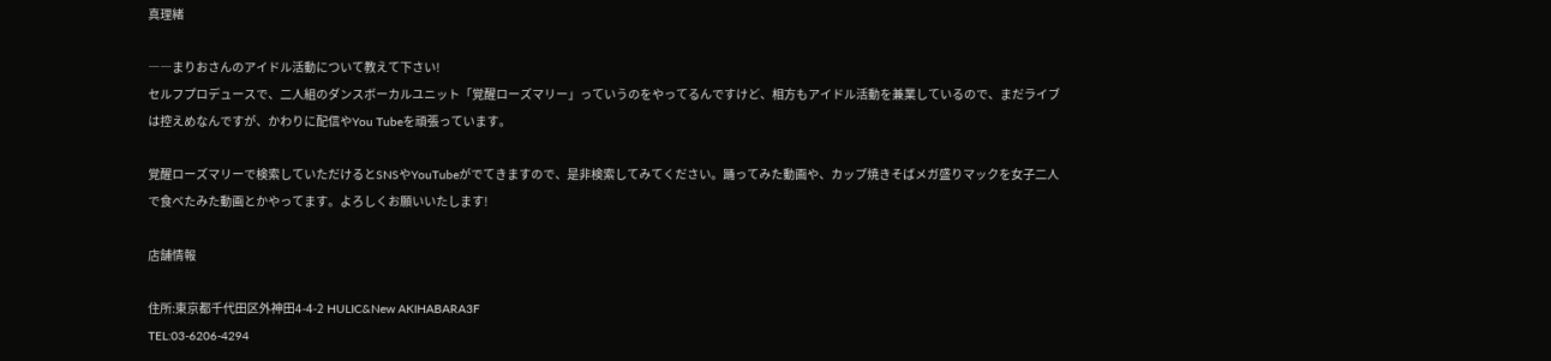真理緒

――まりおさんのアイドル活動について教えて下さい!
セルフプロデュースで、二人組のダンスボーカルユニット「覚醒ローズマリー」っていうのをやってるんですけど、相方もアイドル活動を兼業しているので、まだライブは控えめなんですが、かわりに配信やYou Tubeを頑張っています。

覚醒ローズマリーで検索していただけるとSNSやYouTubeがでてきますので、是非検索してみてください。踊ってみた動画や、カップ焼きそばメガ盛りマックを女子二人で食べたみた動画とかやってます。よろしくお願いいたします!

店舗情報

住所:東京都千代田区外神田4-4-2 HULIC&New AKIHABARA3F
TEL:03-6206-4294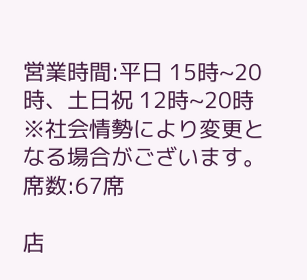営業時間:平日 15時~20時、土日祝 12時~20時
※社会情勢により変更となる場合がございます。
席数:67席

店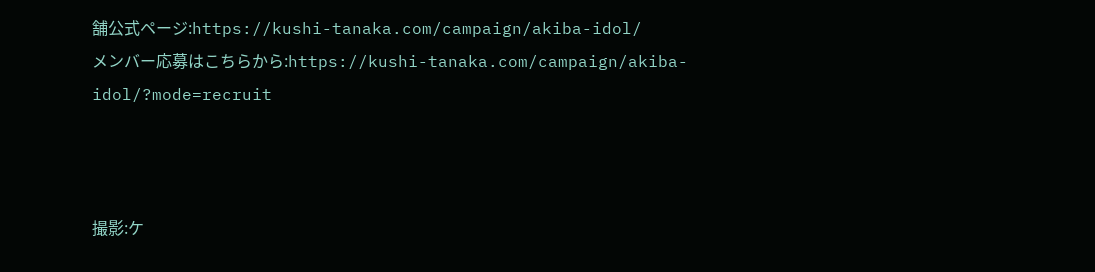舗公式ページ:https://kushi-tanaka.com/campaign/akiba-idol/
メンバー応募はこちらから:https://kushi-tanaka.com/campaign/akiba-idol/?mode=recruit



撮影:ケ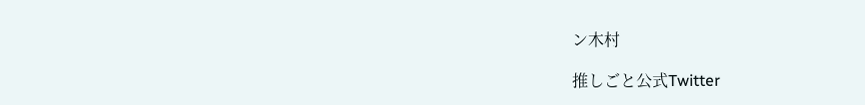ン木村

推しごと公式Twitter